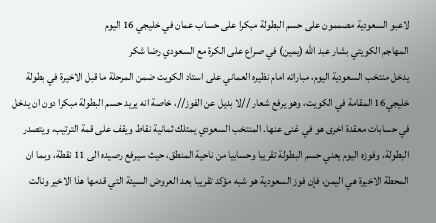لاعبو السعودية مصممون على حسم البطولة مبكرا على حساب عمان في خليجي 16 اليوم
المهاجم الكويتي بشار عبد الله (يمين) في صراع على الكرة مع السعودي رضا شكر
يدخل منتخب السعودية اليوم، مباراته امام نظيره العماني على استاد الكويت ضمن المرحلة ما قبل الاخيرة في بطولة خليجي16 المقامة في الكويت، وهو يرفع شعار //لا بديل عن الفوز//، خاصة انه يريد حسم البطولة مبكرا دون ان يدخل في حسابات معقدة اخرى هو في غنى عنها. المنتخب السعودي يمتلك ثمانية نقاط ويقف على قمة الترتيب، ويتصدر البطولة، وفوزه اليوم يعني حسم البطولة تقريبا وحسابيا من ناحية المنطق، حيث سيرفع رصيده الى 11 نقطة، وبما ان المحطة الاخيرة هي اليمن، فإن فوز السعودية هو شبه مؤكد تقريبا بعد العروض السيئة التي قدمها هذا الاخير ونالت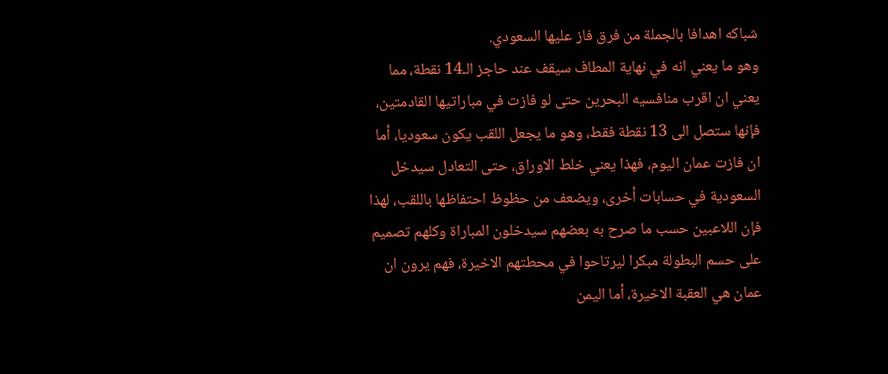شباكه اهدافا بالجملة من فرق فاز عليها السعودي.
وهو ما يعني انه في نهاية المطاف سيقف عند حاجز الـ14 نقطة، مما يعني ان اقرب منافسيه البحرين حتى لو فازت في مباراتيها القادمتين، فإنها ستصل الى 13 نقطة فقط، وهو ما يجعل اللقب يكون سعوديا، أما ان فازت عمان اليوم، فهذا يعني خلط الاوراق، حتى التعادل سيدخل السعودية في حسابات أخرى، ويضعف من حظوظ احتفاظها باللقب، لهذا فإن اللاعبين حسب ما صرح به بعضهم سيدخلون المباراة وكلهم تصميم على حسم البطولة مبكرا ليرتاحوا في محطتهم الاخيرة، فهم يرون ان عمان هي العقبة الاخيرة، أما اليمن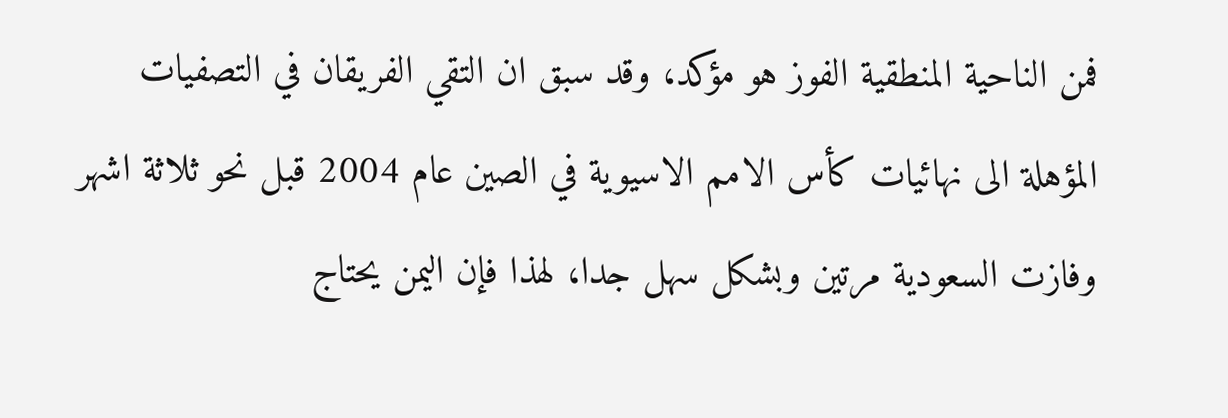فمن الناحية المنطقية الفوز هو مؤكد، وقد سبق ان التقي الفريقان في التصفيات المؤهلة الى نهائيات كأس الامم الاسيوية في الصين عام 2004 قبل نحو ثلاثة اشهر وفازت السعودية مرتين وبشكل سهل جدا، لهذا فإن اليمن يحتاج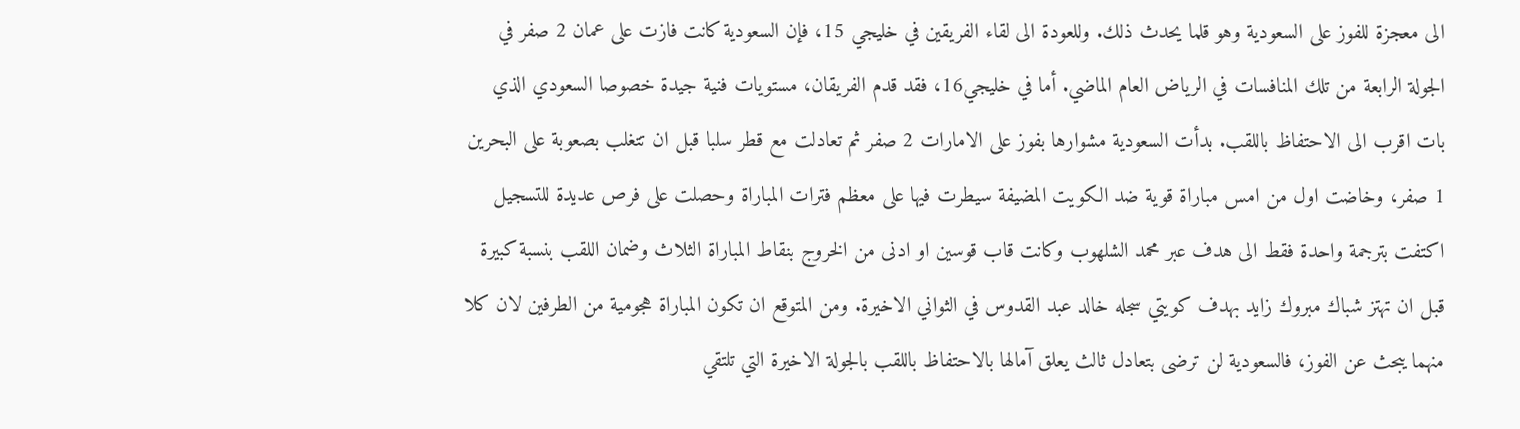الى معجزة للفوز على السعودية وهو قلما يحدث ذلك. وللعودة الى لقاء الفريقين في خليجي 15، فإن السعودية كانت فازت على عمان 2 صفر في الجولة الرابعة من تلك المنافسات في الرياض العام الماضي. أما في خليجي16، فقد قدم الفريقان، مستويات فنية جيدة خصوصا السعودي الذي بات اقرب الى الاحتفاظ باللقب. بدأت السعودية مشوارها بفوز على الامارات 2 صفر ثم تعادلت مع قطر سلبا قبل ان تتغلب بصعوبة على البحرين 1 صفر، وخاضت اول من امس مباراة قوية ضد الكويت المضيفة سيطرت فيها على معظم فترات المباراة وحصلت على فرص عديدة للتسجيل اكتفت بترجمة واحدة فقط الى هدف عبر محمد الشلهوب وكانت قاب قوسين او ادنى من الخروج بنقاط المباراة الثلاث وضمان اللقب بنسبة كبيرة قبل ان تهتز شباك مبروك زايد بهدف كويتي سجله خالد عبد القدوس في الثواني الاخيرة. ومن المتوقع ان تكون المباراة هجومية من الطرفين لان كلا منهما يبحث عن الفوز، فالسعودية لن ترضى بتعادل ثالث يعلق آمالها بالاحتفاظ باللقب بالجولة الاخيرة التي تلتقي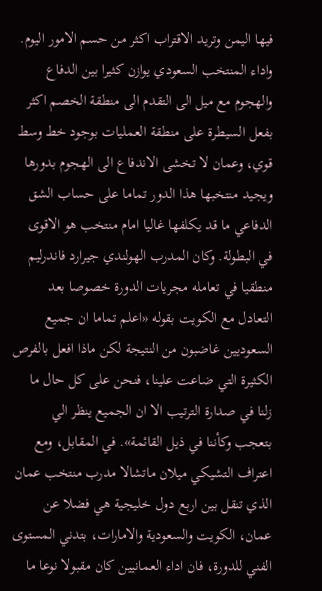فيها اليمن وتريد الاقتراب اكثر من حسم الامور اليوم. واداء المنتخب السعودي يوازن كثيرا بين الدفاع والهجوم مع ميل الى التقدم الى منطقة الخصم اكثر بفعل السيطرة على منطقة العمليات بوجود خط وسط قوي، وعمان لا تخشى الاندفاع الى الهجوم بدورها ويجيد منتخبها هذا الدور تماما على حساب الشق الدفاعي ما قد يكلفها غاليا امام منتخب هو الاقوى في البطولة. وكان المدرب الهولندي جيرارد فاندرليم منطقيا في تعامله مجريات الدورة خصوصا بعد التعادل مع الكويت بقوله «اعلم تماما ان جميع السعوديين غاضبون من النتيجة لكن ماذا افعل بالفرص الكثيرة التي ضاعت علينا، فنحن على كل حال ما زلنا في صدارة الترتيب الا ان الجميع ينظر الي بتعجب وكأننا في ذيل القائمة». في المقابل، ومع اعتراف التشيكي ميلان ماتشالا مدرب منتخب عمان الذي تنقل بين اربع دول خليجية هي فضلا عن عمان، الكويت والسعودية والامارات، بتدني المستوى الفني للدورة، فان اداء العمانيين كان مقبولا نوعا ما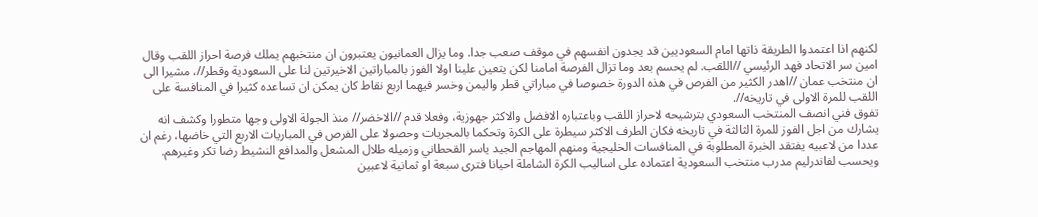لكنهم اذا اعتمدوا الطريقة ذاتها امام السعوديين قد يجدون انفسهم في موقف صعب جدا. وما يزال العمانيون يعتبرون ان منتخبهم يملك فرصة احراز اللقب وقال امين سر الاتحاد فهد الرئيسي //اللقب. لم يحسم بعد وما تزال الفرصة امامنا لكن يتعين علينا اولا الفوز بالمباراتين الاخيرتين لنا على السعودية وقطر//، مشيرا الى ان منتخب عمان //اهدر الكثير من الفرص في هذه الدورة خصوصا في مباراتي قطر واليمن وخسر فيهما اربع نقاط كان يمكن ان تساعده كثيرا في المنافسة على اللقب للمرة الاولى في تاريخه//.
تفوق فني انصف المنتخب السعودي بترشيحه لاحراز اللقب وباعتباره الافضل والاكثر جهوزية، وفعلا قدم //الاخضر// منذ الجولة الاولى وجها متطورا وكشف انه يشارك من اجل الفوز للمرة الثالثة في تاريخه فكان الطرف الاكثر سيطرة على الكرة وتحكما بالمجريات وحصولا على الفرص في المباريات الاربع التي خاضها، رغم ان عددا من لاعبيه يفتقد الخبرة المطلوبة في المنافسات الخليجية ومنهم المهاجم الجيد ياسر القحطاني وزميله طلال المشعل والمدافع النشيط رضا تكر وغيرهم. ويحسب لفاندرليم مدرب منتخب السعودية اعتماده على اساليب الكرة الشاملة احيانا فترى سبعة او ثمانية لاعبين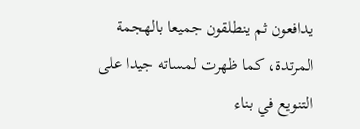يدافعون ثم ينطلقون جميعا بالهجمة المرتدة، كما ظهرت لمساته جيدا على التنويع في بناء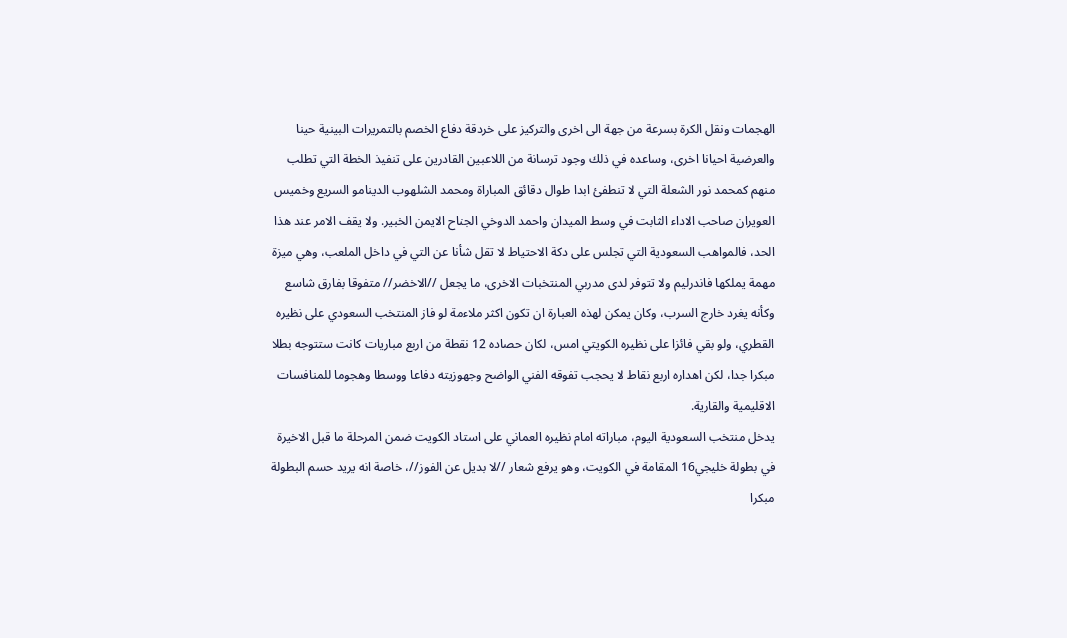الهجمات ونقل الكرة بسرعة من جهة الى اخرى والتركيز على خردقة دفاع الخصم بالتمريرات البينية حينا والعرضية احيانا اخرى، وساعده في ذلك وجود ترسانة من اللاعبين القادرين على تنفيذ الخطة التي تطلب منهم كمحمد نور الشعلة التي لا تنطفئ ابدا طوال دقائق المباراة ومحمد الشلهوب الدينامو السريع وخميس العويران صاحب الاداء الثابت في وسط الميدان واحمد الدوخي الجناح الايمن الخبير. ولا يقف الامر عند هذا الحد، فالمواهب السعودية التي تجلس على دكة الاحتياط لا تقل شأنا عن التي في داخل الملعب، وهي ميزة مهمة يملكها فاندرليم ولا تتوفر لدى مدربي المنتخبات الاخرى، ما يجعل //الاخضر// متفوقا بفارق شاسع وكأنه يغرد خارج السرب، وكان يمكن لهذه العبارة ان تكون اكثر ملاءمة لو فاز المنتخب السعودي على نظيره القطري، ولو بقي فائزا على نظيره الكويتي امس، لكان حصاده 12 نقطة من اربع مباريات كانت ستتوجه بطلا مبكرا جدا، لكن اهداره اربع نقاط لا يحجب تفوقه الفني الواضح وجهوزيته دفاعا ووسطا وهجوما للمنافسات الاقليمية والقارية.
يدخل منتخب السعودية اليوم، مباراته امام نظيره العماني على استاد الكويت ضمن المرحلة ما قبل الاخيرة في بطولة خليجي16 المقامة في الكويت، وهو يرفع شعار //لا بديل عن الفوز//، خاصة انه يريد حسم البطولة مبكرا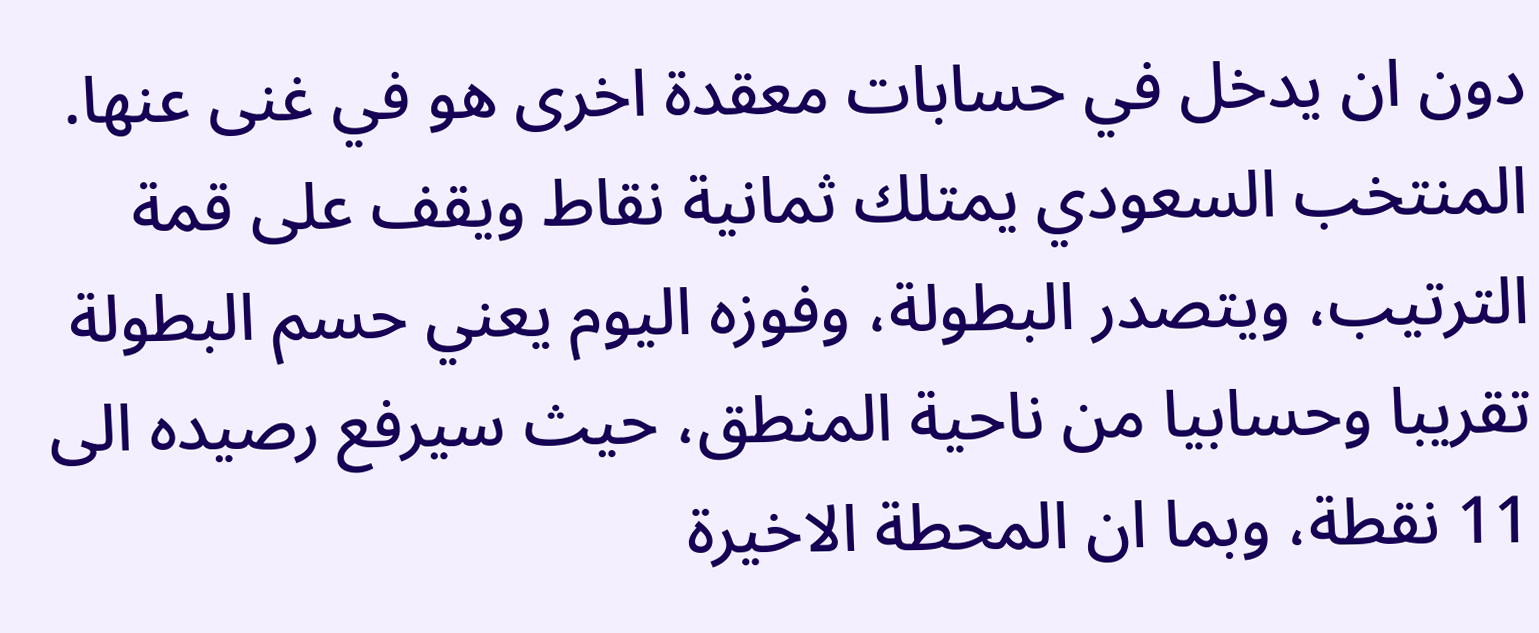دون ان يدخل في حسابات معقدة اخرى هو في غنى عنها. المنتخب السعودي يمتلك ثمانية نقاط ويقف على قمة الترتيب، ويتصدر البطولة، وفوزه اليوم يعني حسم البطولة تقريبا وحسابيا من ناحية المنطق، حيث سيرفع رصيده الى 11 نقطة، وبما ان المحطة الاخيرة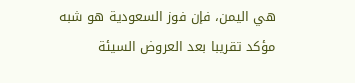هي اليمن، فإن فوز السعودية هو شبه مؤكد تقريبا بعد العروض السيئة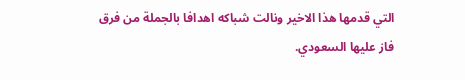التي قدمها هذا الاخير ونالت شباكه اهدافا بالجملة من فرق فاز عليها السعودي.